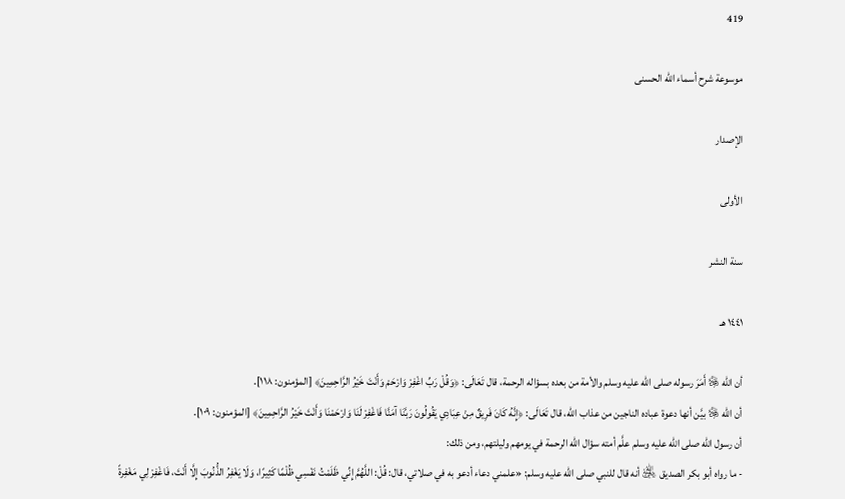419

موسوعة شرح أسماء الله الحسنى

الإصدار

الأولى

سنة النشر

١٤٤١ هـ

أن الله ﷿ أَمَرَ رسوله صلى الله عليه وسلم والأمة من بعده بسؤاله الرحمة، قال تَعَالَى: ﴿وَقُلْ رَبِّ اغْفِرْ وَارْحَمْ وَأَنْتَ خَيْرُ الرَّاحِمِينَ﴾ [المؤمنون: ١١٨].
أن الله ﷿ بيَّن أنها دعوة عباده الناجين من عذاب الله، قال تَعَالَى: ﴿إِنَّهُ كَانَ فَرِيقٌ مِنْ عِبَادِي يَقُولُونَ رَبَّنَا آمَنَّا فَاغْفِرْ لَنَا وَارْحَمْنَا وَأَنْتَ خَيْرُ الرَّاحِمِينَ﴾ [المؤمنون: ١٠٩].
أن رسول الله صلى الله عليه وسلم علَّم أمته سؤال الله الرحمة في يومهم وليلتهم، ومن ذلك:
- ما رواه أبو بكر الصديق ﵁ أنه قال للنبي صلى الله عليه وسلم: «علمني دعاء أدعو به في صلاتي، قال: قُلْ: اللَّهُمَّ إِنِّي ظَلَمْتُ نَفْسِي ظُلْمًا كَثِيرًا، وَلَا يَغْفِرُ الذُّنُوبَ إِلَّا أَنْتَ، فَاغْفِرْ لِي مَغْفِرةً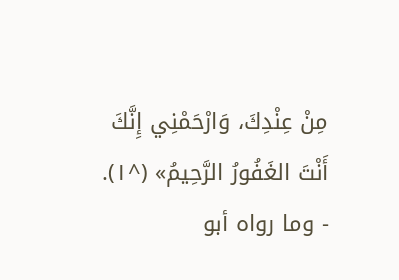مِنْ عِنْدِكَ، وَارْحَمْنِي إِنَّكَ أَنْتَ الغَفُورُ الرَّحِيمُ» (^١).
- وما رواه أبو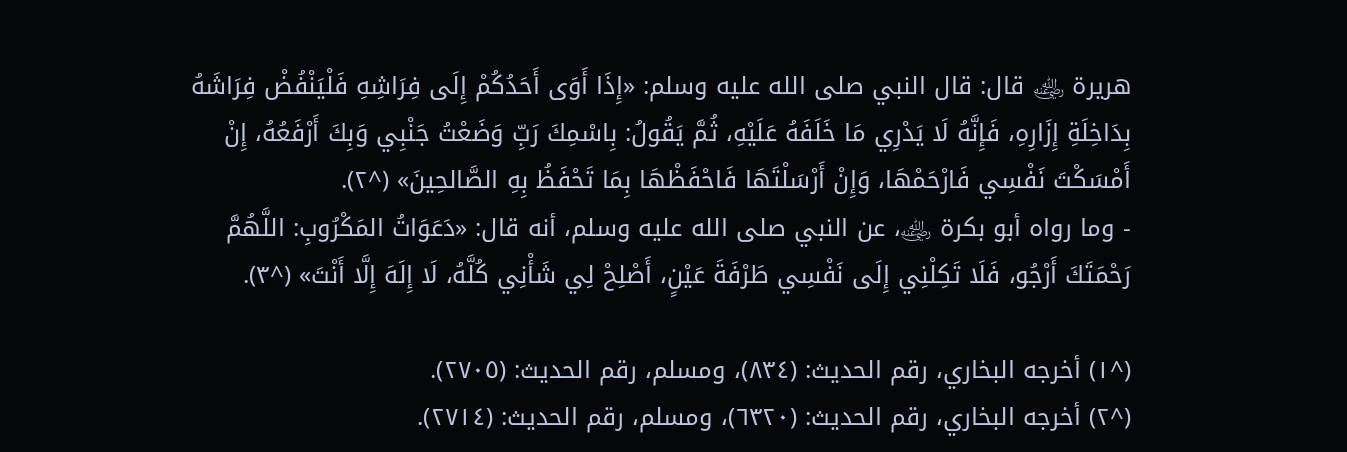هريرة ﵁ قال: قال النبي صلى الله عليه وسلم: «إِذَا أَوَى أَحَدُكُمْ إِلَى فِرَاشِهِ فَلْيَنْفُضْ فِرَاشَهُ بِدَاخِلَةِ إِزَارِهِ، فَإِنَّهُ لَا يَدْرِي مَا خَلَفَهُ عَلَيْهِ، ثُمَّ يَقُولُ: بِاسْمِكَ رَبِّ وَضَعْتُ جَنْبِي وَبِكَ أَرْفَعُهُ، إِنْ أَمْسَكْتَ نَفْسِي فَارْحَمْهَا، وَإِنْ أَرْسَلْتَهَا فَاحْفَظْهَا بِمَا تَحْفَظُ بِهِ الصَّالحِينَ» (^٢).
- وما رواه أبو بكرة ﵁، عن النبي صلى الله عليه وسلم، أنه قال: «دَعَوَاتُ المَكْرُوبِ: اللَّهُمَّ رَحْمَتَكَ أَرْجُو، فَلَا تَكِلْنِي إِلَى نَفْسِي طَرْفَةَ عَيْنٍ، أَصْلِحْ لِي شَأْنِي كُلَّهُ، لَا إِلَهَ إِلَّا أَنْتَ» (^٣).

(^١) أخرجه البخاري، رقم الحديث: (٨٣٤)، ومسلم، رقم الحديث: (٢٧٠٥).
(^٢) أخرجه البخاري، رقم الحديث: (٦٣٢٠)، ومسلم، رقم الحديث: (٢٧١٤).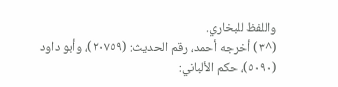واللفظ للبخاري.
(^٣) أخرجه أحمد، رقم الحديث: (٢٠٧٥٩)، وأبو داود (٥٠٩٠)، حكم الألباني: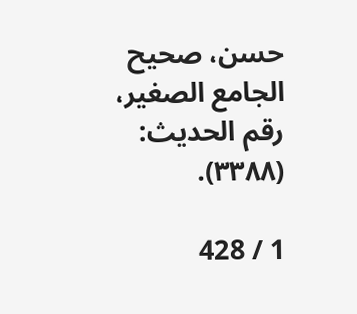حسن، صحيح الجامع الصغير، رقم الحديث: (٣٣٨٨).

1 / 428